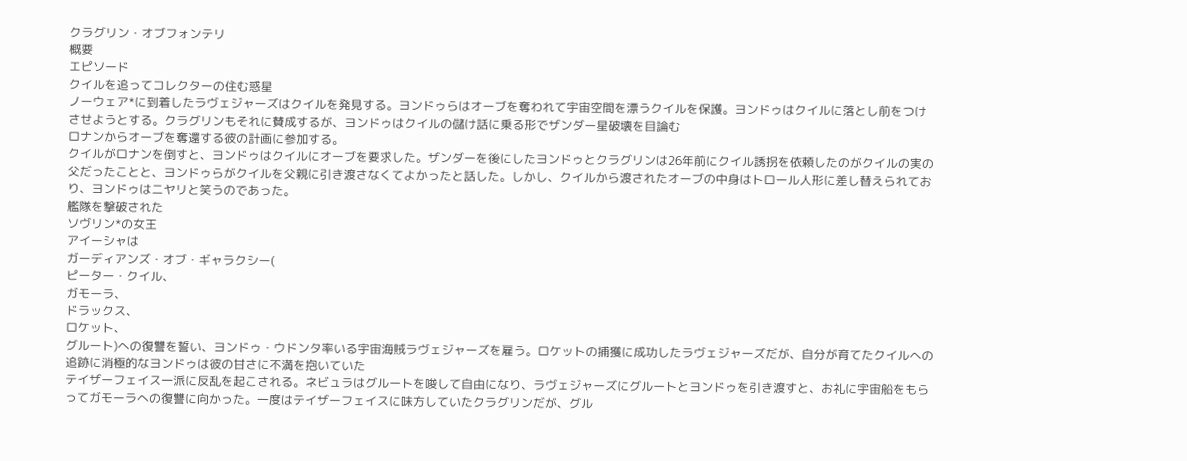クラグリン・オブフォンテリ
概要
エピソード
クイルを追ってコレクターの住む惑星
ノーウェア*に到着したラヴェジャーズはクイルを発見する。ヨンドゥらはオーブを奪われて宇宙空間を漂うクイルを保護。ヨンドゥはクイルに落とし前をつけさせようとする。クラグリンもそれに賛成するが、ヨンドゥはクイルの儲け話に乗る形でザンダー星破壊を目論む
ロナンからオーブを奪還する彼の計画に参加する。
クイルがロナンを倒すと、ヨンドゥはクイルにオーブを要求した。ザンダーを後にしたヨンドゥとクラグリンは26年前にクイル誘拐を依頼したのがクイルの実の父だったことと、ヨンドゥらがクイルを父親に引き渡さなくてよかったと話した。しかし、クイルから渡されたオーブの中身はトロール人形に差し替えられており、ヨンドゥはニヤリと笑うのであった。
艦隊を撃破された
ソヴリン*の女王
アイーシャは
ガーディアンズ・オブ・ギャラクシー(
ピーター・クイル、
ガモーラ、
ドラックス、
ロケット、
グルート)への復讐を誓い、ヨンドゥ・ウドンタ率いる宇宙海賊ラヴェジャーズを雇う。ロケットの捕獲に成功したラヴェジャーズだが、自分が育てたクイルへの追跡に消極的なヨンドゥは彼の甘さに不満を抱いていた
テイザーフェイス一派に反乱を起こされる。ネビュラはグルートを唆して自由になり、ラヴェジャーズにグルートとヨンドゥを引き渡すと、お礼に宇宙船をもらってガモーラへの復讐に向かった。一度はテイザーフェイスに味方していたクラグリンだが、グル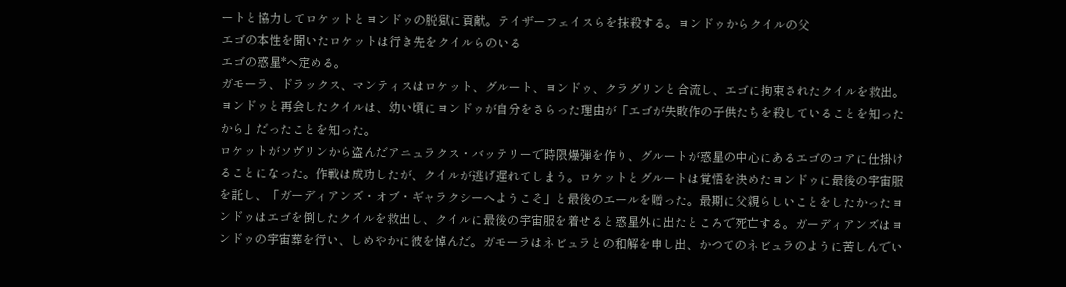ートと協力してロケットとヨンドゥの脱獄に貢献。テイザーフェイスらを抹殺する。ヨンドゥからクイルの父
エゴの本性を聞いたロケットは行き先をクイルらのいる
エゴの惑星*へ定める。
ガモーラ、ドラックス、マンティスはロケット、グルート、ヨンドゥ、クラグリンと合流し、エゴに拘束されたクイルを救出。ヨンドゥと再会したクイルは、幼い頃にヨンドゥが自分をさらった理由が「エゴが失敗作の子供たちを殺していることを知ったから」だったことを知った。
ロケットがソヴリンから盗んだアニュラクス・バッテリーで時限爆弾を作り、グルートが惑星の中心にあるエゴのコアに仕掛けることになった。作戦は成功したが、クイルが逃げ遅れてしまう。ロケットとグルートは覚悟を決めたヨンドゥに最後の宇宙服を託し、「ガーディアンズ・オブ・ギャラクシーへようこそ」と最後のエールを贈った。最期に父親らしいことをしたかったヨンドゥはエゴを倒したクイルを救出し、クイルに最後の宇宙服を着せると惑星外に出たところで死亡する。ガーディアンズはヨンドゥの宇宙葬を行い、しめやかに彼を悼んだ。ガモーラはネビュラとの和解を申し出、かつてのネビュラのように苦しんでい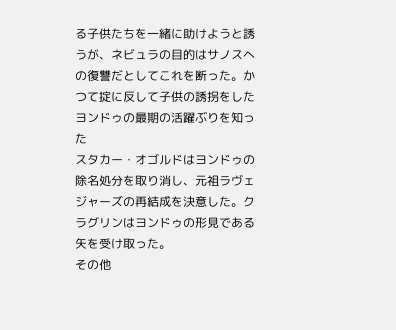る子供たちを一緒に助けようと誘うが、ネビュラの目的はサノスへの復讐だとしてこれを断った。かつて掟に反して子供の誘拐をしたヨンドゥの最期の活躍ぶりを知った
スタカー・オゴルドはヨンドゥの除名処分を取り消し、元祖ラヴェジャーズの再結成を決意した。クラグリンはヨンドゥの形見である矢を受け取った。
その他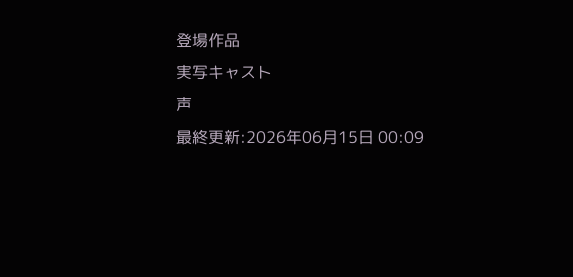登場作品
実写キャスト
声
最終更新:2026年06月15日 00:09